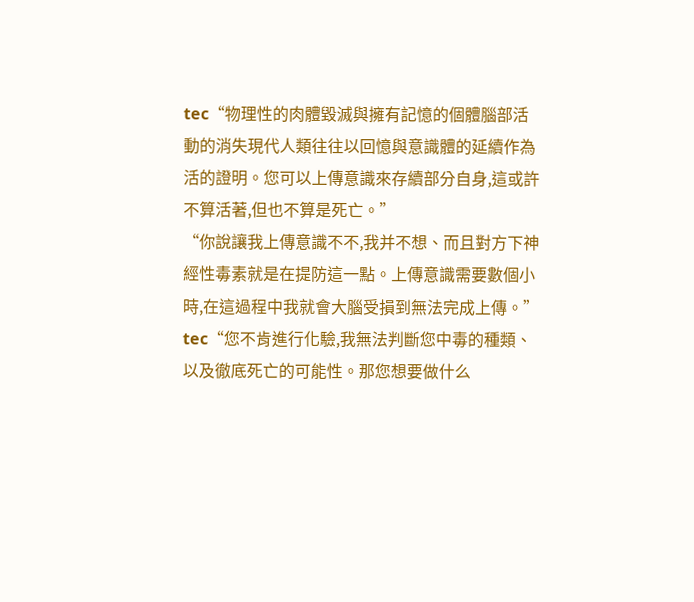tec“物理性的肉體毀滅與擁有記憶的個體腦部活動的消失現代人類往往以回憶與意識體的延續作為活的證明。您可以上傳意識來存續部分自身,這或許不算活著,但也不算是死亡。”
“你說讓我上傳意識不不,我并不想、而且對方下神經性毒素就是在提防這一點。上傳意識需要數個小時,在這過程中我就會大腦受損到無法完成上傳。”
tec“您不肯進行化驗,我無法判斷您中毒的種類、以及徹底死亡的可能性。那您想要做什么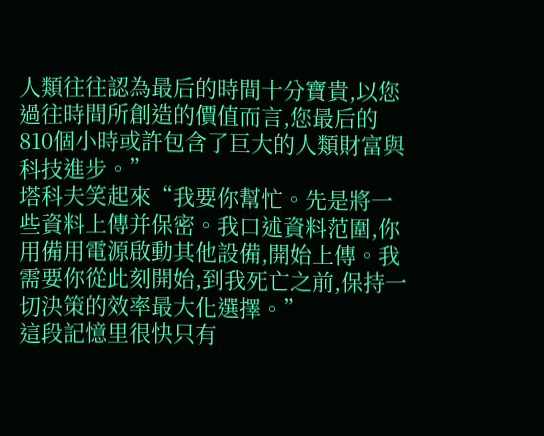人類往往認為最后的時間十分寶貴,以您過往時間所創造的價值而言,您最后的810個小時或許包含了巨大的人類財富與科技進步。”
塔科夫笑起來“我要你幫忙。先是將一些資料上傳并保密。我口述資料范圍,你用備用電源啟動其他設備,開始上傳。我需要你從此刻開始,到我死亡之前,保持一切決策的效率最大化選擇。”
這段記憶里很快只有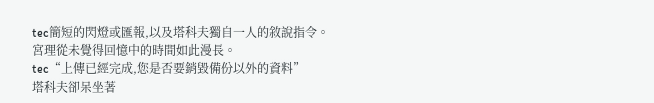tec簡短的閃燈或匯報,以及塔科夫獨自一人的敘說指令。
宮理從未覺得回憶中的時間如此漫長。
tec“上傳已經完成,您是否要銷毀備份以外的資料”
塔科夫卻呆坐著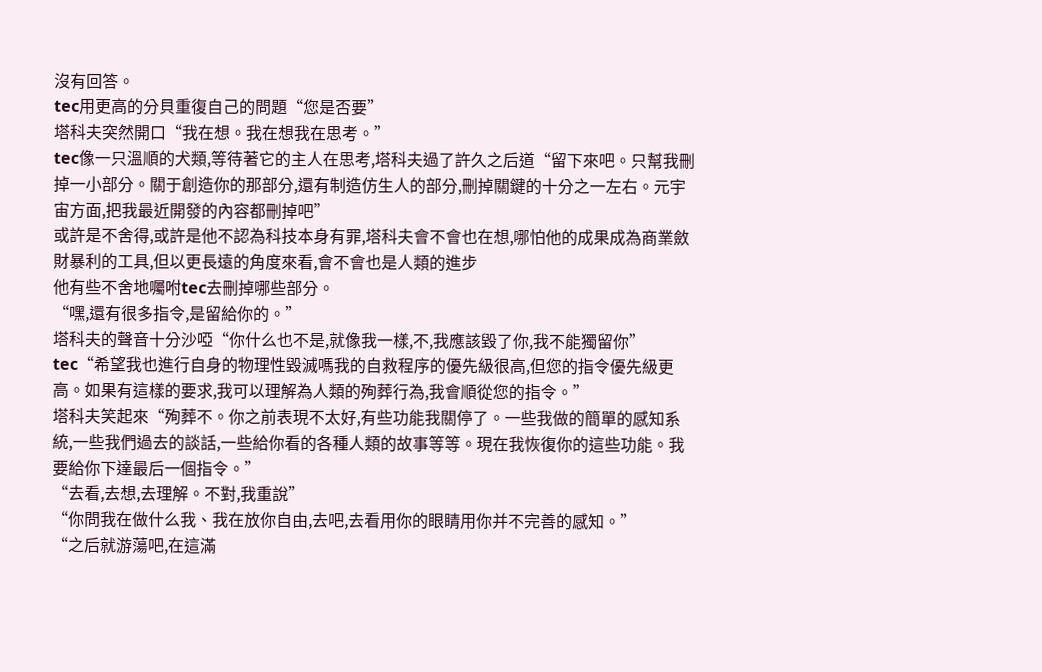沒有回答。
tec用更高的分貝重復自己的問題“您是否要”
塔科夫突然開口“我在想。我在想我在思考。”
tec像一只溫順的犬類,等待著它的主人在思考,塔科夫過了許久之后道“留下來吧。只幫我刪掉一小部分。關于創造你的那部分,還有制造仿生人的部分,刪掉關鍵的十分之一左右。元宇宙方面,把我最近開發的內容都刪掉吧”
或許是不舍得,或許是他不認為科技本身有罪,塔科夫會不會也在想,哪怕他的成果成為商業斂財暴利的工具,但以更長遠的角度來看,會不會也是人類的進步
他有些不舍地囑咐tec去刪掉哪些部分。
“嘿,還有很多指令,是留給你的。”
塔科夫的聲音十分沙啞“你什么也不是,就像我一樣,不,我應該毀了你,我不能獨留你”
tec“希望我也進行自身的物理性毀滅嗎我的自救程序的優先級很高,但您的指令優先級更高。如果有這樣的要求,我可以理解為人類的殉葬行為,我會順從您的指令。”
塔科夫笑起來“殉葬不。你之前表現不太好,有些功能我關停了。一些我做的簡單的感知系統,一些我們過去的談話,一些給你看的各種人類的故事等等。現在我恢復你的這些功能。我要給你下達最后一個指令。”
“去看,去想,去理解。不對,我重說”
“你問我在做什么我、我在放你自由,去吧,去看用你的眼睛用你并不完善的感知。”
“之后就游蕩吧,在這滿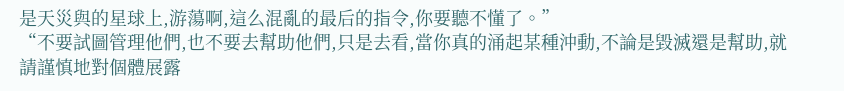是天災與的星球上,游蕩啊,這么混亂的最后的指令,你要聽不懂了。”
“不要試圖管理他們,也不要去幫助他們,只是去看,當你真的涌起某種沖動,不論是毀滅還是幫助,就請謹慎地對個體展露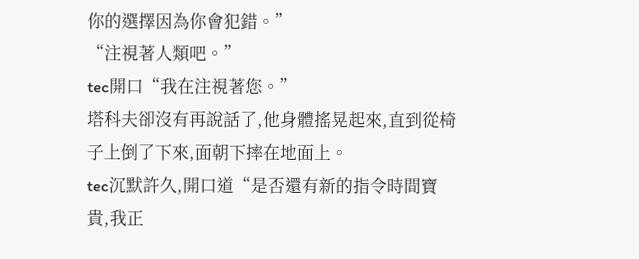你的選擇因為你會犯錯。”
“注視著人類吧。”
tec開口“我在注視著您。”
塔科夫卻沒有再說話了,他身體搖晃起來,直到從椅子上倒了下來,面朝下摔在地面上。
tec沉默許久,開口道“是否還有新的指令時間寶貴,我正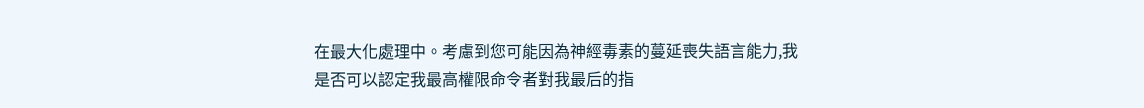在最大化處理中。考慮到您可能因為神經毒素的蔓延喪失語言能力,我是否可以認定我最高權限命令者對我最后的指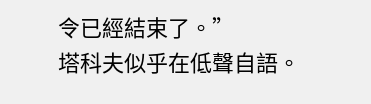令已經結束了。”
塔科夫似乎在低聲自語。